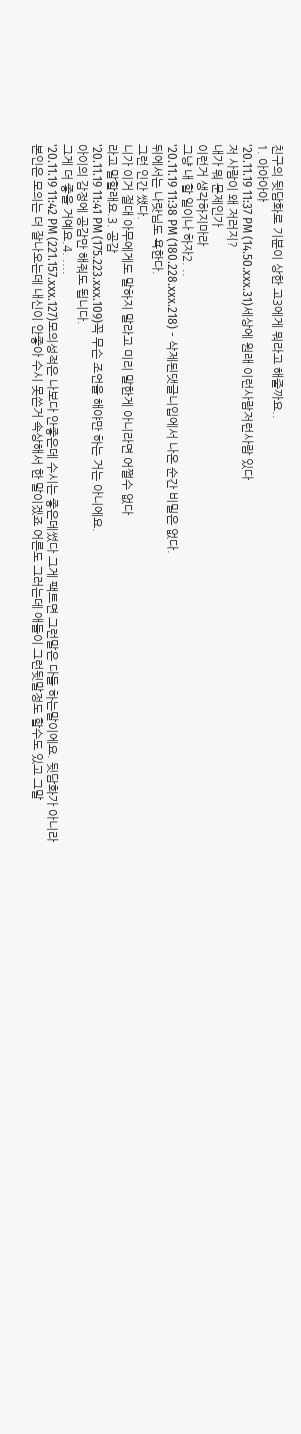친구의 뒷담화로 기분이 상한 고3에게 뭐라고 해줄까요..
1. 아아아아
'20.11.19 11:37 PM (14.50.xxx.31)세상에 원래 이런사람저런사람 있다
저 사람이 왜 저러지?
내가 뭐 문제인가
이런거 생각하지마라
그냥 내 할 일이나 하자2. ..
'20.11.19 11:38 PM (180.228.xxx.218) - 삭제된댓글니입에서 나온 순간 비밀은 없다.
뒤에서는 나랏님도 욕한다.
그런 인간 쌨다.
니가 이거 절대 아무에게도 말하지 말라고 미리 말한게 아니라면 어쩔수 없다
라고 말할래요.3. 공감
'20.11.19 11:41 PM (175.223.xxx.109)꼭 무슨 조언을 해야만 하는 거는 아니에요.
아이의 감정에 공감만 해줘도 됩니다.
그게 더 좋을 거예요.4. ....
'20.11.19 11:42 PM (221.157.xxx.127)모의성적은 나보다 안좋은데 수시는 좋은데썼다 그게 팩트면 그런말은 다들 하는말이에요. 뒷담화가 아니라 본인은 모의는 더 잘나오는데 내신이 안좋아 수시 못쓴거 속상해서 한 말이겠죠 어른도 그러는데 애들이 그런뒷말정도 할수도 있고 그말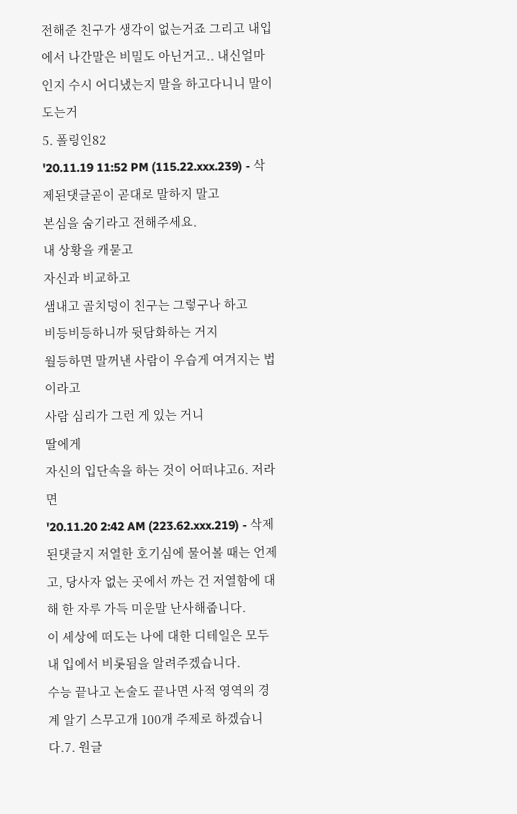전해준 친구가 생각이 없는거죠 그리고 내입에서 나간말은 비밀도 아닌거고.. 내신얼마인지 수시 어디냈는지 말을 하고다니니 말이 도는거
5. 폴링인82
'20.11.19 11:52 PM (115.22.xxx.239) - 삭제된댓글곧이 곧대로 말하지 말고
본심을 숨기라고 전해주세요.
내 상황을 캐묻고
자신과 비교하고
샘내고 골치덩이 친구는 그렇구나 하고
비등비등하니까 뒷담화하는 거지
월등하면 말꺼낸 사람이 우습게 여겨지는 법이라고
사람 심리가 그런 게 있는 거니
딸에게
자신의 입단속을 하는 것이 어떠냐고6. 저라면
'20.11.20 2:42 AM (223.62.xxx.219) - 삭제된댓글지 저열한 호기심에 물어볼 때는 언제고, 당사자 없는 곳에서 까는 건 저열함에 대해 한 자루 가득 미운말 난사해줍니다.
이 세상에 떠도는 나에 대한 디테일은 모두 내 입에서 비롯됨을 알려주겠습니다.
수능 끝나고 논술도 끝나면 사적 영역의 경계 알기 스무고개 100개 주제로 하겠습니다.7. 원글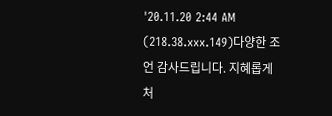'20.11.20 2:44 AM (218.38.xxx.149)다양한 조언 감사드립니다. 지혜롭게 처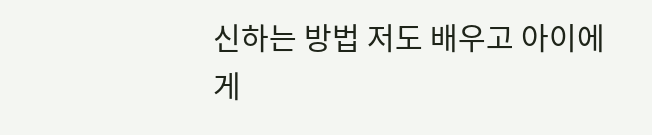신하는 방법 저도 배우고 아이에게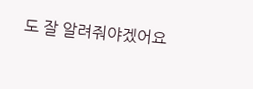도 잘 알려줘야겠어요